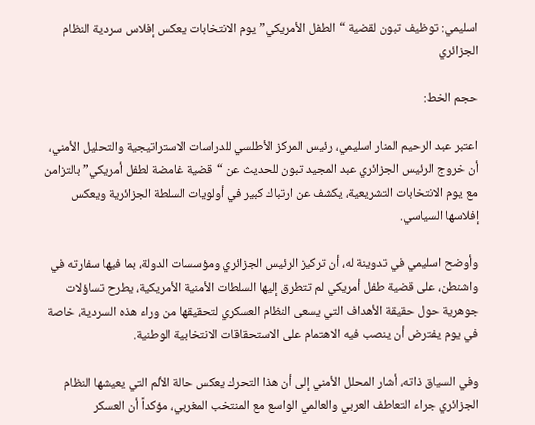اسليمي: توظيف تبون لقضية “الطفل الأمريكي” يوم الانتخابات يعكس إفلاس سردية النظام الجزائري

حجم الخط:

اعتبر عبد الرحيم المنار اسليمي، رئيس المركز الأطلسي للدراسات الاستراتيجية والتحليل الأمني، أن خروج الرئيس الجزائري عبد المجيد تبون للحديث عن “قضية غامضة لطفل أمريكي” بالتزامن مع يوم الانتخابات التشريعية، يكشف عن ارتباك كبير في أولويات السلطة الجزائرية ويعكس إفلاسها السياسي.

وأوضح اسليمي في تدوينة له، أن تركيز الرئيس الجزائري ومؤسسات الدولة، بما فيها سفارته في واشنطن، على قضية طفل أمريكي لم تتطرق إليها السلطات الأمنية الأمريكية، يطرح تساؤلات جوهرية حول حقيقة الأهداف التي يسعى النظام العسكري لتحقيقها من وراء هذه السردية، خاصة في يوم يفترض أن ينصب فيه الاهتمام على الاستحقاقات الانتخابية الوطنية.

وفي السياق ذاته، أشار المحلل الأمني إلى أن هذا التحرك يعكس حالة الألم التي يعيشها النظام الجزائري جراء التعاطف العربي والعالمي الواسع مع المنتخب المغربي، مؤكداً أن العسكر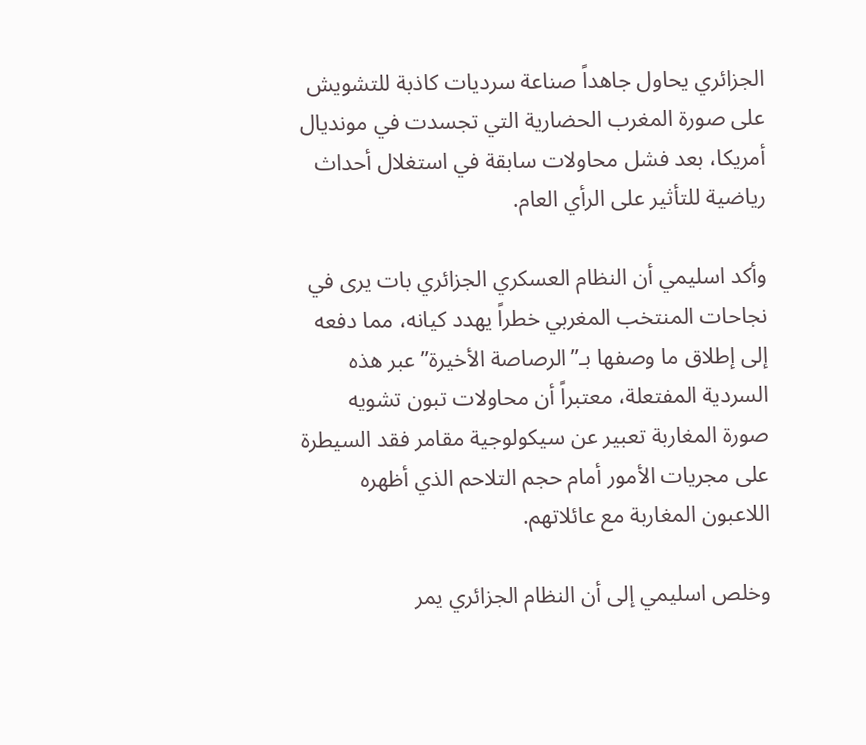الجزائري يحاول جاهداً صناعة سرديات كاذبة للتشويش على صورة المغرب الحضارية التي تجسدت في مونديال أمريكا، بعد فشل محاولات سابقة في استغلال أحداث رياضية للتأثير على الرأي العام.

وأكد اسليمي أن النظام العسكري الجزائري بات يرى في نجاحات المنتخب المغربي خطراً يهدد كيانه، مما دفعه إلى إطلاق ما وصفها بـ”الرصاصة الأخيرة” عبر هذه السردية المفتعلة، معتبراً أن محاولات تبون تشويه صورة المغاربة تعبير عن سيكولوجية مقامر فقد السيطرة على مجريات الأمور أمام حجم التلاحم الذي أظهره اللاعبون المغاربة مع عائلاتهم.

وخلص اسليمي إلى أن النظام الجزائري يمر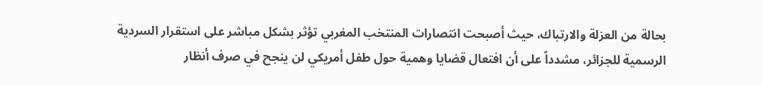بحالة من العزلة والارتباك، حيث أصبحت انتصارات المنتخب المغربي تؤثر بشكل مباشر على استقرار السردية الرسمية للجزائر، مشدداً على أن افتعال قضايا وهمية حول طفل أمريكي لن ينجح في صرف أنظار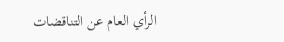الرأي العام عن التناقضات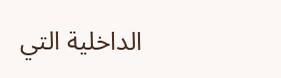الداخلية التي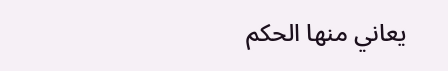يعاني منها الحكم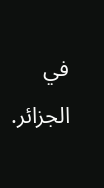في الجزائر.